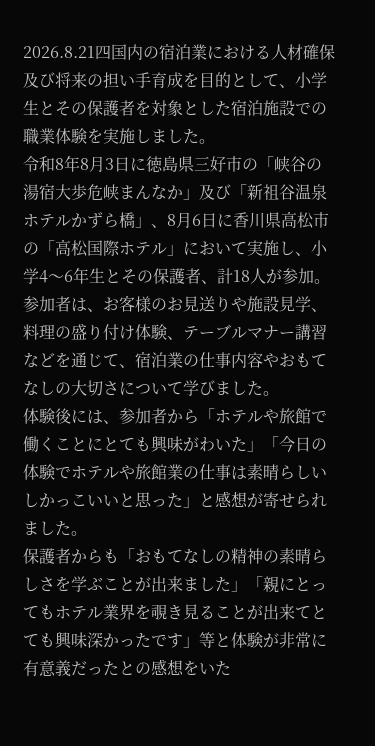2026.8.21四国内の宿泊業における人材確保及び将来の担い手育成を目的として、小学生とその保護者を対象とした宿泊施設での職業体験を実施しました。
令和8年8月3日に徳島県三好市の「峡谷の湯宿大歩危峡まんなか」及び「新祖谷温泉ホテルかずら橋」、8月6日に香川県高松市の「高松国際ホテル」において実施し、小学4〜6年生とその保護者、計18人が参加。
参加者は、お客様のお見送りや施設見学、料理の盛り付け体験、テーブルマナー講習などを通じて、宿泊業の仕事内容やおもてなしの大切さについて学びました。
体験後には、参加者から「ホテルや旅館で働くことにとても興味がわいた」「今日の体験でホテルや旅館業の仕事は素晴らしいしかっこいいと思った」と感想が寄せられました。
保護者からも「おもてなしの精神の素晴らしさを学ぶことが出来ました」「親にとってもホテル業界を覗き見ることが出来てとても興味深かったです」等と体験が非常に有意義だったとの感想をいた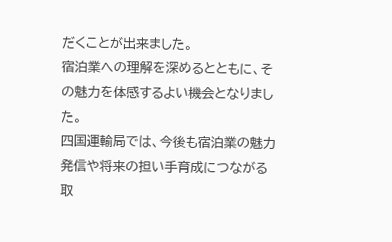だくことが出来ました。
宿泊業への理解を深めるとともに、その魅力を体感するよい機会となりました。
四国運輸局では、今後も宿泊業の魅力発信や将来の担い手育成につながる取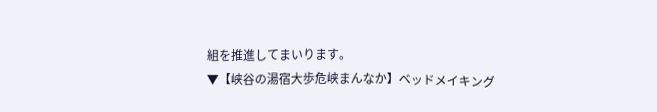組を推進してまいります。
▼【峡谷の湯宿大歩危峡まんなか】ベッドメイキング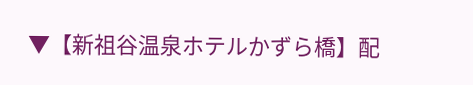▼【新祖谷温泉ホテルかずら橋】配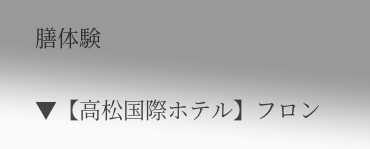膳体験

▼【高松国際ホテル】フロン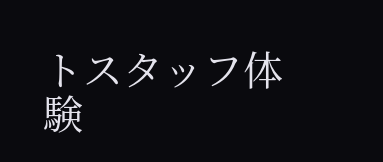トスタッフ体験